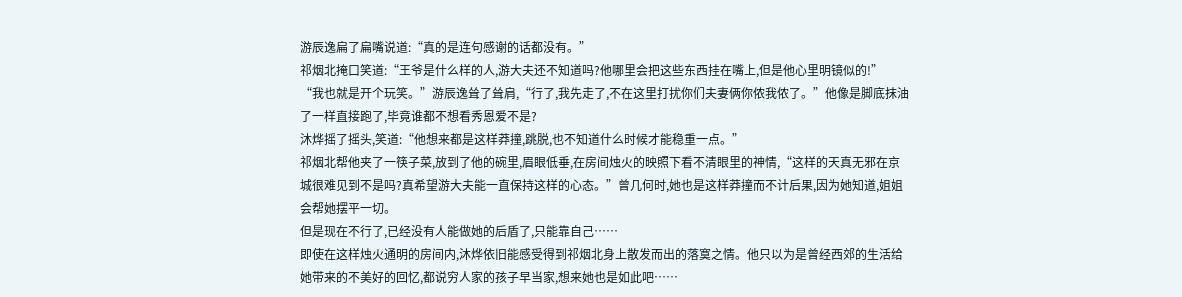游辰逸扁了扁嘴说道:“真的是连句感谢的话都没有。”
祁烟北掩口笑道:“王爷是什么样的人,游大夫还不知道吗?他哪里会把这些东西挂在嘴上,但是他心里明镜似的!”
“我也就是开个玩笑。”游辰逸耸了耸肩,“行了,我先走了,不在这里打扰你们夫妻俩你侬我侬了。”他像是脚底抹油了一样直接跑了,毕竟谁都不想看秀恩爱不是?
沐烨摇了摇头,笑道:“他想来都是这样莽撞,跳脱,也不知道什么时候才能稳重一点。”
祁烟北帮他夹了一筷子菜,放到了他的碗里,眉眼低垂,在房间烛火的映照下看不清眼里的神情,“这样的天真无邪在京城很难见到不是吗?真希望游大夫能一直保持这样的心态。”曾几何时,她也是这样莽撞而不计后果,因为她知道,姐姐会帮她摆平一切。
但是现在不行了,已经没有人能做她的后盾了,只能靠自己……
即使在这样烛火通明的房间内,沐烨依旧能感受得到祁烟北身上散发而出的落寞之情。他只以为是曾经西郊的生活给她带来的不美好的回忆,都说穷人家的孩子早当家,想来她也是如此吧……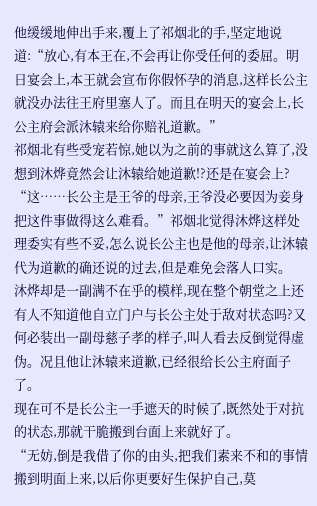他缓缓地伸出手来,覆上了祁烟北的手,坚定地说道:“放心,有本王在,不会再让你受任何的委屈。明日宴会上,本王就会宣布你假怀孕的消息,这样长公主就没办法往王府里塞人了。而且在明天的宴会上,长公主府会派沐辕来给你赔礼道歉。”
祁烟北有些受宠若惊,她以为之前的事就这么算了,没想到沐烨竟然会让沐辕给她道歉!?还是在宴会上?
“这……长公主是王爷的母亲,王爷没必要因为妾身把这件事做得这么难看。”祁烟北觉得沐烨这样处理委实有些不妥,怎么说长公主也是他的母亲,让沐辕代为道歉的确还说的过去,但是难免会落人口实。
沐烨却是一副满不在乎的模样,现在整个朝堂之上还有人不知道他自立门户与长公主处于敌对状态吗?又何必装出一副母慈子孝的样子,叫人看去反倒觉得虚伪。况且他让沐辕来道歉,已经很给长公主府面子了。
现在可不是长公主一手遮天的时候了,既然处于对抗的状态,那就干脆搬到台面上来就好了。
“无妨,倒是我借了你的由头,把我们素来不和的事情搬到明面上来,以后你更要好生保护自己,莫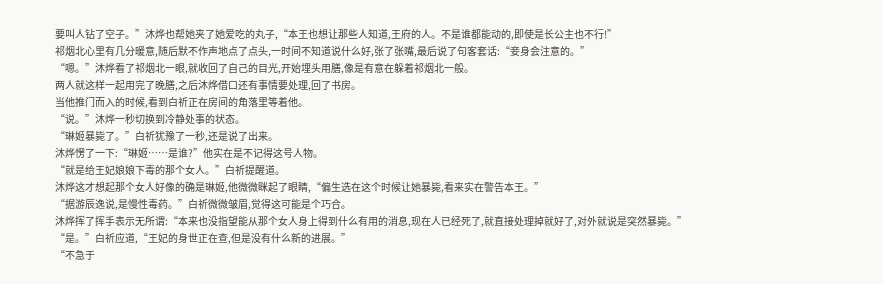要叫人钻了空子。”沐烨也帮她夹了她爱吃的丸子,“本王也想让那些人知道,王府的人。不是谁都能动的,即使是长公主也不行!”
祁烟北心里有几分暖意,随后默不作声地点了点头,一时间不知道说什么好,张了张嘴,最后说了句客套话:“妾身会注意的。”
“嗯。”沐烨看了祁烟北一眼,就收回了自己的目光,开始埋头用膳,像是有意在躲着祁烟北一般。
两人就这样一起用完了晚膳,之后沐烨借口还有事情要处理,回了书房。
当他推门而入的时候,看到白祈正在房间的角落里等着他。
“说。”沐烨一秒切换到冷静处事的状态。
“琳姬暴毙了。”白祈犹豫了一秒,还是说了出来。
沐烨愣了一下:“琳姬……是谁?”他实在是不记得这号人物。
“就是给王妃娘娘下毒的那个女人。”白祈提醒道。
沐烨这才想起那个女人好像的确是琳姬,他微微眯起了眼睛,“偏生选在这个时候让她暴毙,看来实在警告本王。”
“据游辰逸说,是慢性毒药。”白祈微微皱眉,觉得这可能是个巧合。
沐烨挥了挥手表示无所谓:“本来也没指望能从那个女人身上得到什么有用的消息,现在人已经死了,就直接处理掉就好了,对外就说是突然暴毙。”
“是。”白祈应道,“王妃的身世正在查,但是没有什么新的进展。”
“不急于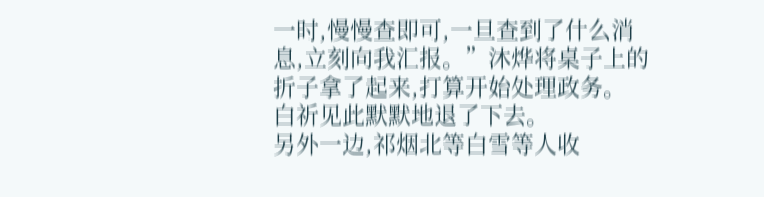一时,慢慢查即可,一旦查到了什么消息,立刻向我汇报。”沐烨将桌子上的折子拿了起来,打算开始处理政务。
白祈见此默默地退了下去。
另外一边,祁烟北等白雪等人收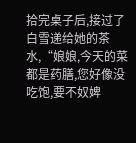拾完桌子后,接过了白雪递给她的茶水,“娘娘,今天的菜都是药膳,您好像没吃饱,要不奴婢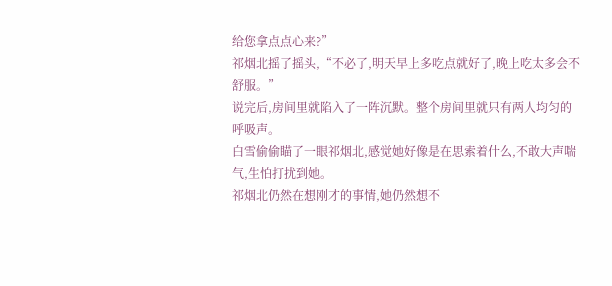给您拿点点心来?”
祁烟北摇了摇头,“不必了,明天早上多吃点就好了,晚上吃太多会不舒服。”
说完后,房间里就陷入了一阵沉默。整个房间里就只有两人均匀的呼吸声。
白雪偷偷瞄了一眼祁烟北,感觉她好像是在思索着什么,不敢大声喘气,生怕打扰到她。
祁烟北仍然在想刚才的事情,她仍然想不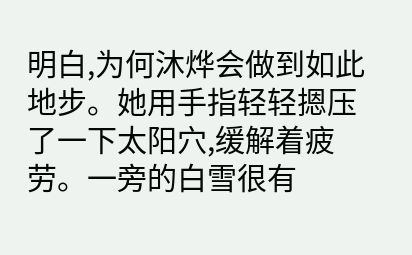明白,为何沐烨会做到如此地步。她用手指轻轻摁压了一下太阳穴,缓解着疲劳。一旁的白雪很有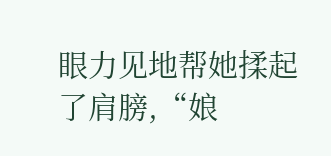眼力见地帮她揉起了肩膀,“娘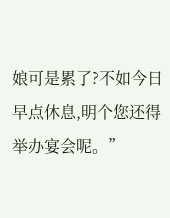娘可是累了?不如今日早点休息,明个您还得举办宴会呢。”